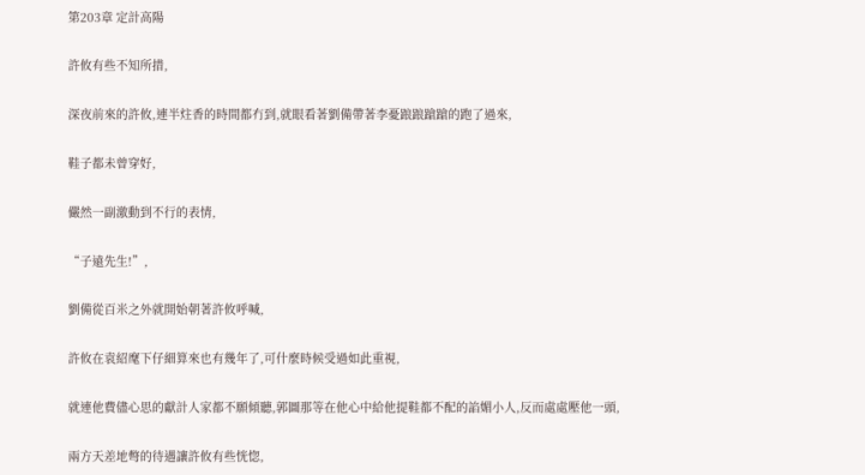第203章 定計高陽

許攸有些不知所措,

深夜前來的許攸,連半炷香的時間都冇到,就眼看著劉備帶著李憂踉踉蹌蹌的跑了過來,

鞋子都未曾穿好,

儼然一副激動到不行的表情,

“子遠先生!”,

劉備從百米之外就開始朝著許攸呼喊,

許攸在袁紹麾下仔細算來也有幾年了,可什麼時候受過如此重視,

就連他費儘心思的獻計人家都不願傾聽,郭圖那等在他心中給他提鞋都不配的諂媚小人,反而處處壓他一頭,

兩方天差地彆的待遇讓許攸有些恍惚,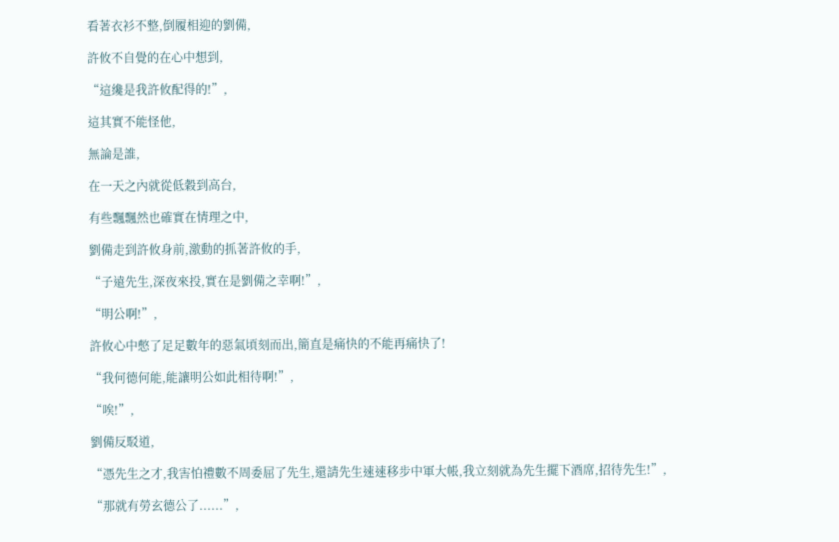看著衣衫不整,倒履相迎的劉備,

許攸不自覺的在心中想到,

“這纔是我許攸配得的!”,

這其實不能怪他,

無論是誰,

在一天之內就從低穀到高台,

有些飄飄然也確實在情理之中,

劉備走到許攸身前,激動的抓著許攸的手,

“子遠先生,深夜來投,實在是劉備之幸啊!”,

“明公啊!”,

許攸心中憋了足足數年的惡氣頃刻而出,簡直是痛快的不能再痛快了!

“我何德何能,能讓明公如此相待啊!”,

“唉!”,

劉備反駁道,

“憑先生之才,我害怕禮數不周委屈了先生,還請先生速速移步中軍大帳,我立刻就為先生擺下酒席,招待先生!”,

“那就有勞玄德公了......”,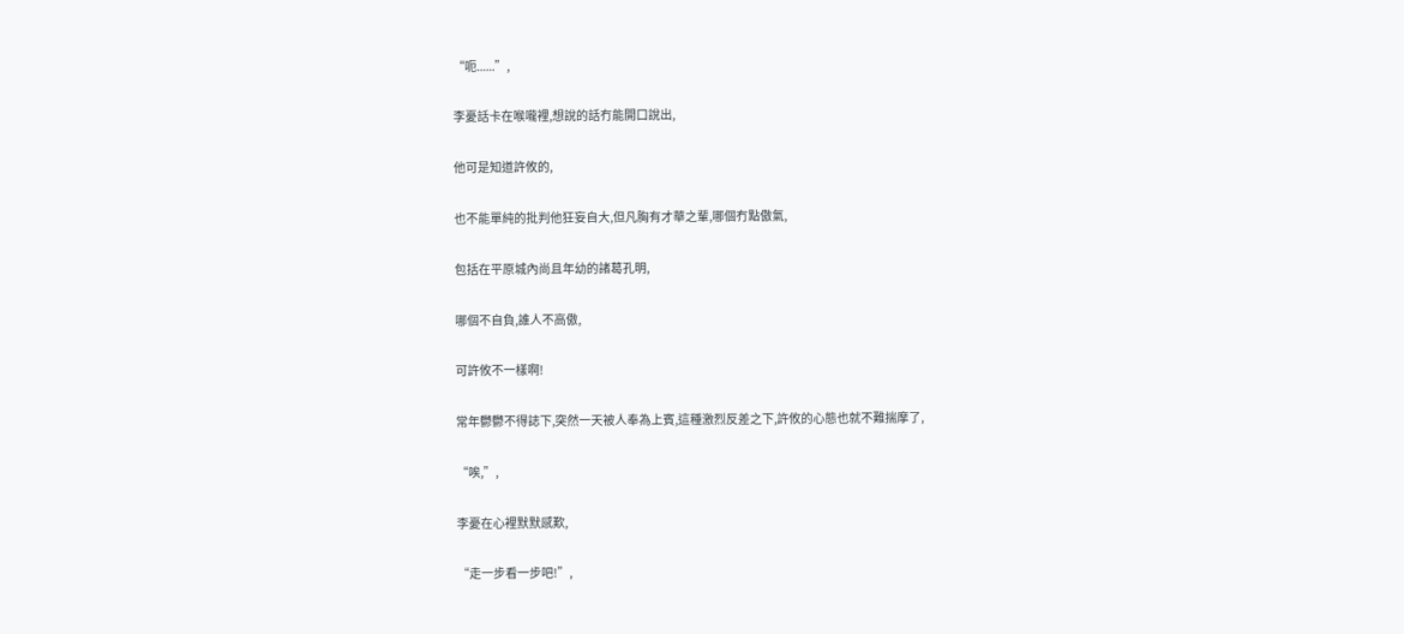“呃......”,

李憂話卡在喉嚨裡,想說的話冇能開口說出,

他可是知道許攸的,

也不能單純的批判他狂妄自大,但凡胸有才華之輩,哪個冇點傲氣,

包括在平原城內尚且年幼的諸葛孔明,

哪個不自負,誰人不高傲,

可許攸不一樣啊!

常年鬱鬱不得誌下,突然一天被人奉為上賓,這種激烈反差之下,許攸的心態也就不難揣摩了,

“唉,”,

李憂在心裡默默感歎,

“走一步看一步吧!”,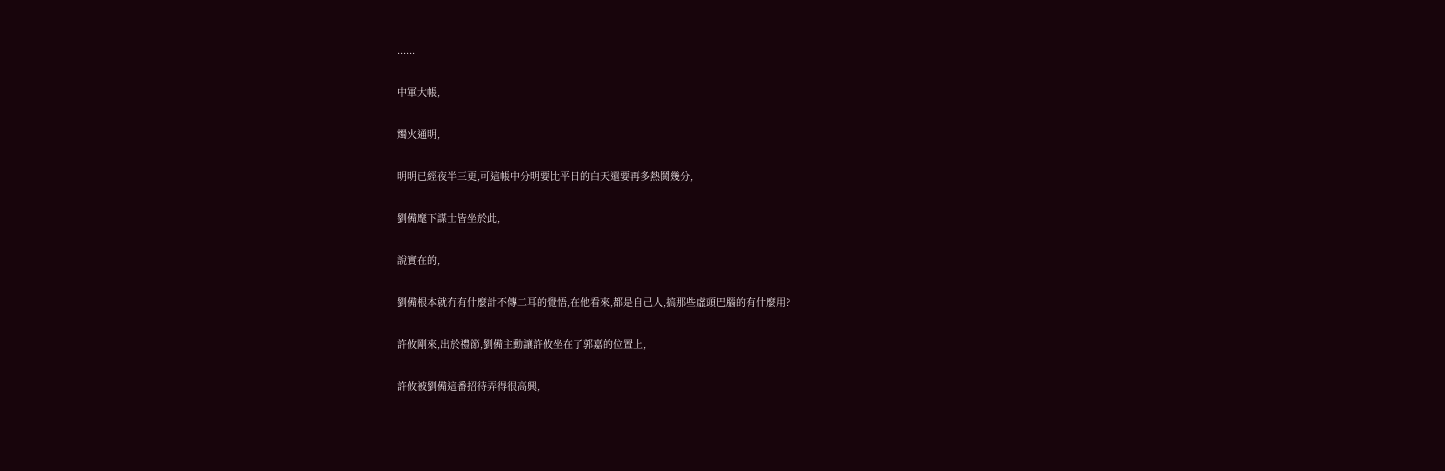......

中軍大帳,

燭火通明,

明明已經夜半三更,可這帳中分明要比平日的白天還要再多熱鬨幾分,

劉備麾下謀士皆坐於此,

說實在的,

劉備根本就冇有什麼計不傳二耳的覺悟,在他看來,都是自己人,搞那些虛頭巴腦的有什麼用?

許攸剛來,出於禮節,劉備主動讓許攸坐在了郭嘉的位置上,

許攸被劉備這番招待弄得很高興,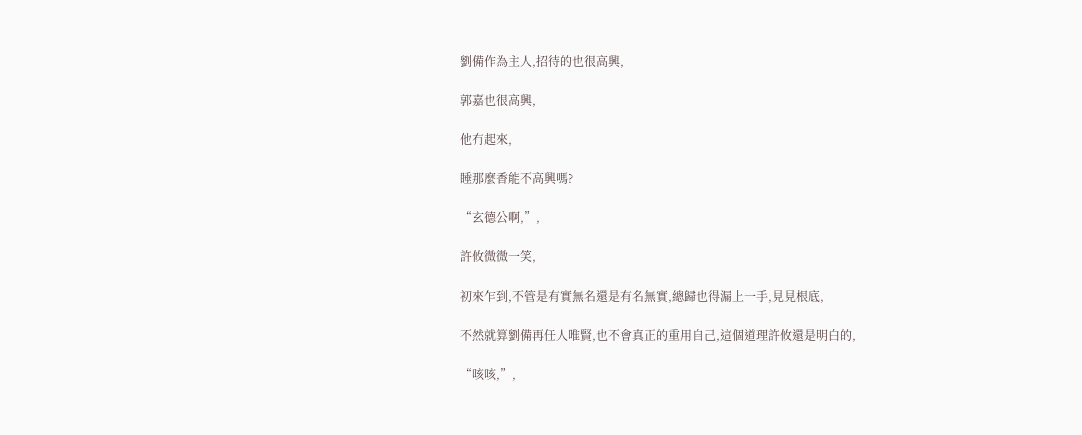劉備作為主人,招待的也很高興,

郭嘉也很高興,

他冇起來,

睡那麼香能不高興嗎?

“玄德公啊,”,

許攸微微一笑,

初來乍到,不管是有實無名還是有名無實,總歸也得漏上一手,見見根底,

不然就算劉備再任人唯賢,也不會真正的重用自己,這個道理許攸還是明白的,

“咳咳,”,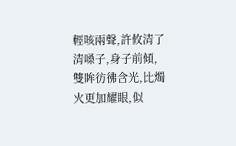輕咳兩聲,許攸清了清嗓子,身子前傾,雙眸彷彿含光,比燭火更加耀眼,似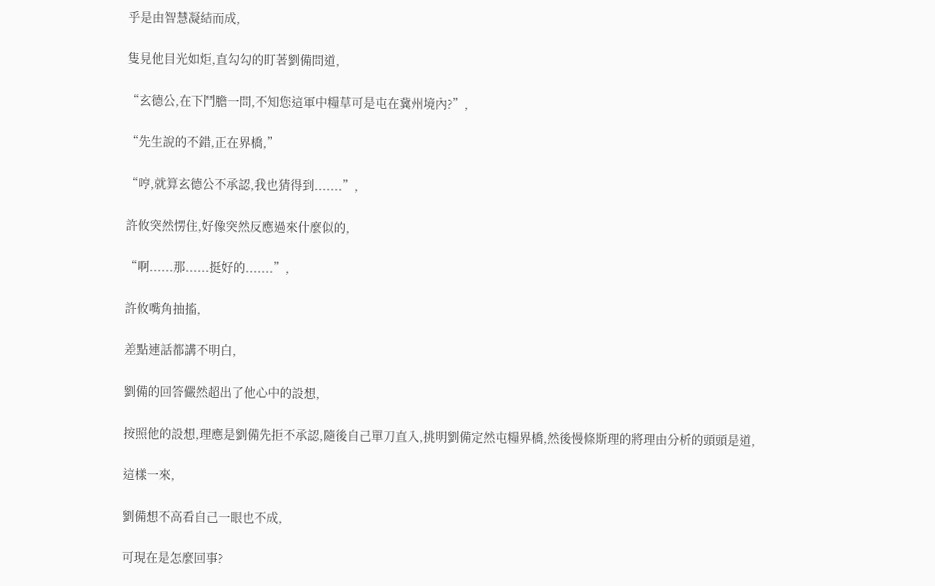乎是由智慧凝結而成,

隻見他目光如炬,直勾勾的盯著劉備問道,

“玄德公,在下鬥膽一問,不知您這軍中糧草可是屯在冀州境內?”,

“先生說的不錯,正在界橋,”

“哼,就算玄德公不承認,我也猜得到.......”,

許攸突然愣住,好像突然反應過來什麼似的,

“啊......那......挺好的.......”,

許攸嘴角抽搐,

差點連話都講不明白,

劉備的回答儼然超出了他心中的設想,

按照他的設想,理應是劉備先拒不承認,隨後自己單刀直入,挑明劉備定然屯糧界橋,然後慢條斯理的將理由分析的頭頭是道,

這樣一來,

劉備想不高看自己一眼也不成,

可現在是怎麼回事?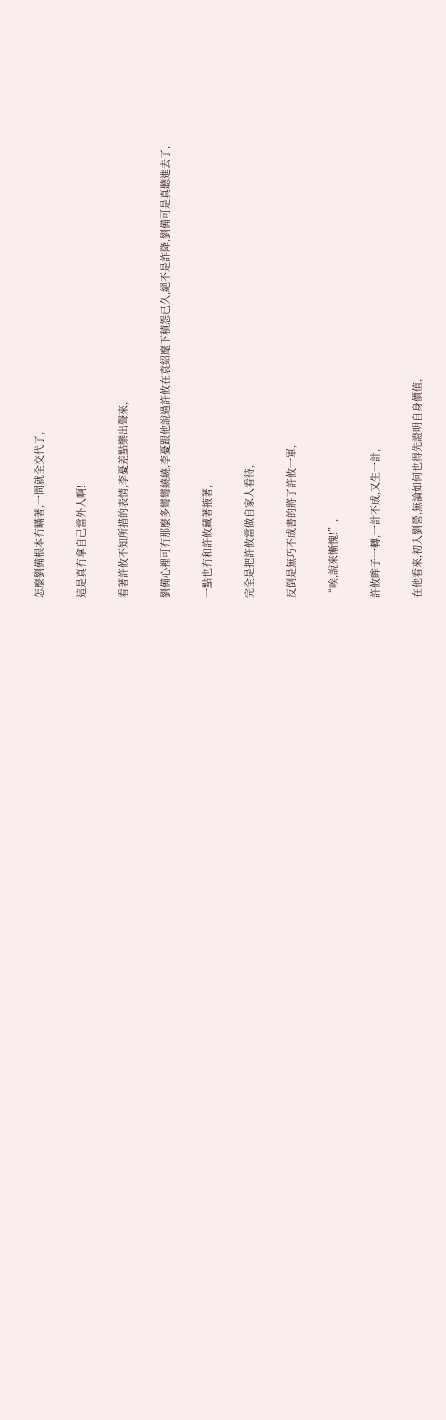怎麼劉備根本冇瞞著,一問就全交代了,

這是真冇拿自己當外人啊!

看著許攸不知所措的表情,李憂差點樂出聲來,

劉備心裡可冇那麼多彎彎繞繞,李憂跟他說過許攸在袁紹麾下積怨已久,絕不是詐降,劉備可是真聽進去了,

一點也冇和許攸藏著掖著,

完全是把許攸當做自家人看待,

反倒是無巧不成書的將了許攸一軍,

“唉,說來慚愧!”,

許攸眸子一轉,一計不成,又生一計,

在他看來,初入劉營,無論如何也得先證明自身價值,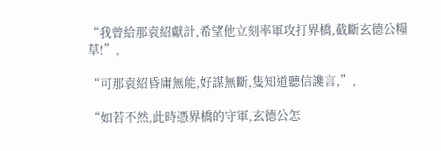“我曾給那袁紹獻計,希望他立刻率軍攻打界橋,截斷玄德公糧草!”,

“可那袁紹昏庸無能,好謀無斷,隻知道聽信讒言,”,

“如若不然,此時憑界橋的守軍,玄德公怎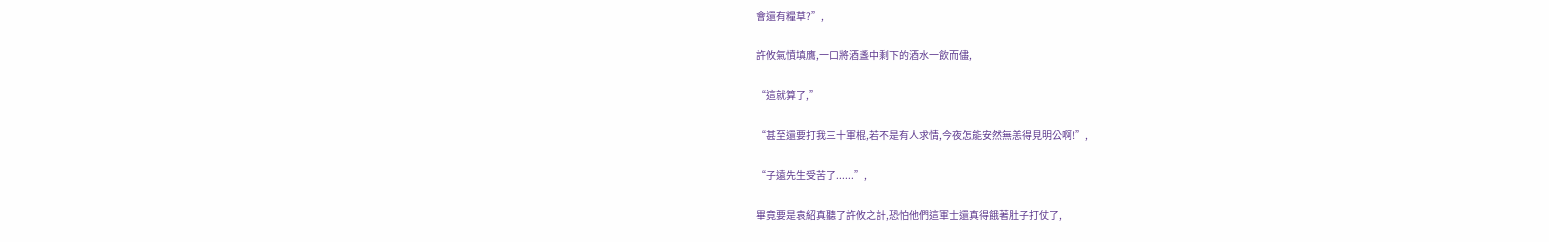會還有糧草?”,

許攸氣憤填膺,一口將酒盞中剩下的酒水一飲而儘,

“這就算了,”

“甚至還要打我三十軍棍,若不是有人求情,今夜怎能安然無恙得見明公啊!”,

“子遠先生受苦了......”,

畢竟要是袁紹真聽了許攸之計,恐怕他們這軍士還真得餓著肚子打仗了,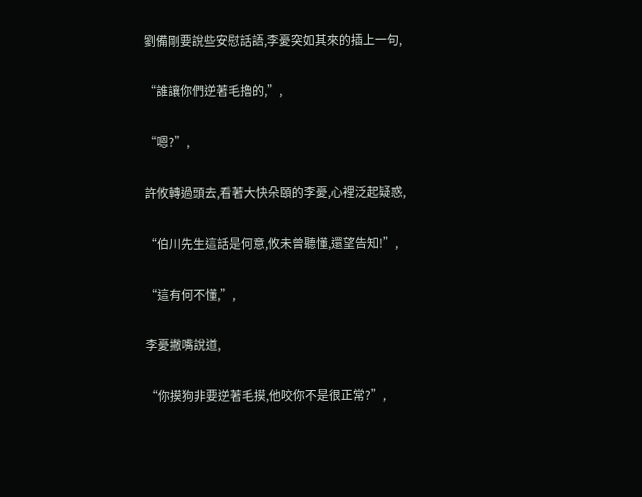劉備剛要說些安慰話語,李憂突如其來的插上一句,

“誰讓你們逆著毛擼的,”,

“嗯?”,

許攸轉過頭去,看著大快朵頤的李憂,心裡泛起疑惑,

“伯川先生這話是何意,攸未曾聽懂,還望告知!”,

“這有何不懂,”,

李憂撇嘴說道,

“你摸狗非要逆著毛摸,他咬你不是很正常?”,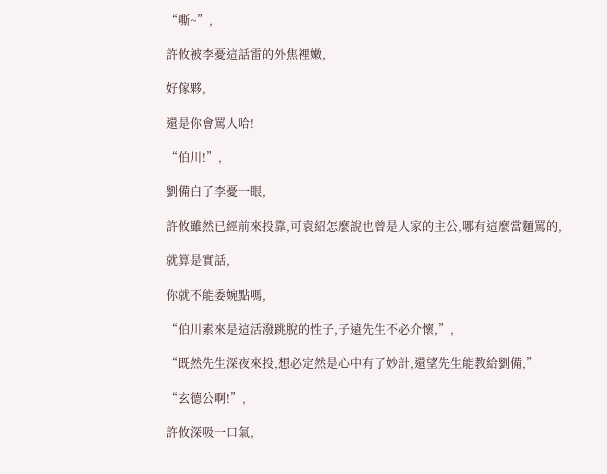“嘶~”,

許攸被李憂這話雷的外焦裡嫩,

好傢夥,

還是你會罵人哈!

“伯川!”,

劉備白了李憂一眼,

許攸雖然已經前來投靠,可袁紹怎麼說也曾是人家的主公,哪有這麼當麵罵的,

就算是實話,

你就不能委婉點嗎,

“伯川素來是這活潑跳脫的性子,子遠先生不必介懷,”,

“既然先生深夜來投,想必定然是心中有了妙計,還望先生能教給劉備,”

“玄德公啊!”,

許攸深吸一口氣,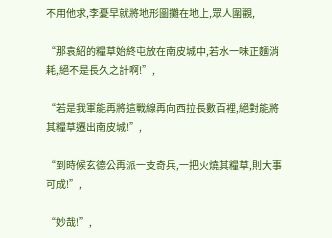不用他求,李憂早就將地形圖攤在地上,眾人圍觀,

“那袁紹的糧草始終屯放在南皮城中,若水一味正麵消耗,絕不是長久之計啊!”,

“若是我軍能再將這戰線再向西拉長數百裡,絕對能將其糧草遷出南皮城!”,

“到時候玄德公再派一支奇兵,一把火燒其糧草,則大事可成!”,

“妙哉!”,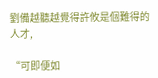劉備越聽越覺得許攸是個難得的人才,

“可即便如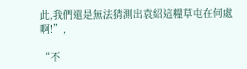此,我們還是無法猜測出袁紹這糧草屯在何處啊!”,

“不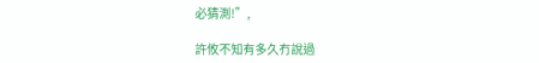必猜測!”,

許攸不知有多久冇說過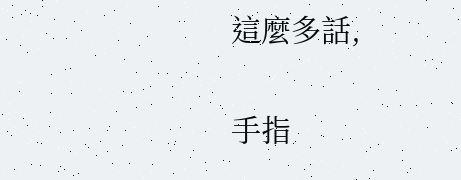這麼多話,

手指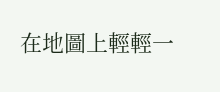在地圖上輕輕一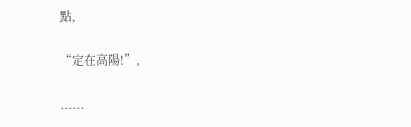點,

“定在高陽!”,

......